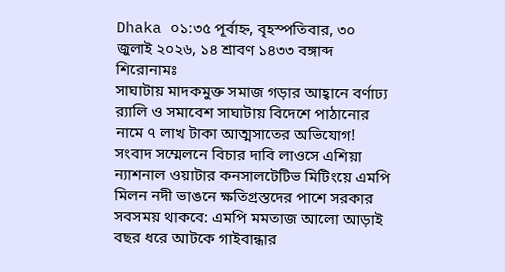Dhaka ০১:৩৫ পূর্বাহ্ন, বৃহস্পতিবার, ৩০ জুলাই ২০২৬, ১৪ শ্রাবণ ১৪৩৩ বঙ্গাব্দ
শিরোনামঃ
সাঘাটায় মাদকমুক্ত সমাজ গড়ার আহ্বানে বর্ণাঢ্য র‍্যালি ও সমাবেশ সাঘাটায় বিদেশে পাঠানোর নামে ৭ লাখ টাকা আত্মসাতের অভিযোগ! সংবাদ সম্মেলনে বিচার দাবি লাওসে এশিয়া ন্যাশনাল ওয়াটার কনসালটেটিভ মিটিংয়ে এমপি মিলন নদী ভাঙনে ক্ষতিগ্রস্তদের পাশে সরকার সবসময় থাকবে: এমপি মমতাজ আলো আড়াই বছর ধরে আটকে গাইবান্ধার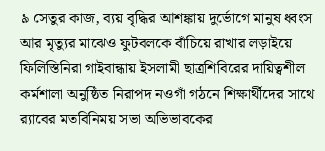৯ সেতুর কাজ, ব্যয় বৃদ্ধির আশঙ্কায় দুর্ভোগে মানুষ ধ্বংস আর মৃত্যুর মাঝেও ফুটবলকে বাঁচিয়ে রাখার লড়াইয়ে ফিলিস্তিনিরা গাইবান্ধায় ইসলামী ছাত্রশিবিরের দায়িত্বশীল কর্মশালা অনুষ্ঠিত নিরাপদ নওগাঁ গঠনে শিক্ষার্থীদের সাথে র‍্যাবের মতবিনিময় সভা অভিভাবকের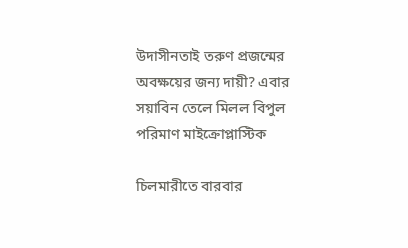উদাসীনতাই তরুণ প্রজন্মের অবক্ষয়ের জন্য দায়ী? এবার সয়াবিন তেলে মিলল বিপুল পরিমাণ মাইক্রোপ্লাস্টিক

চিলমারীতে বারবার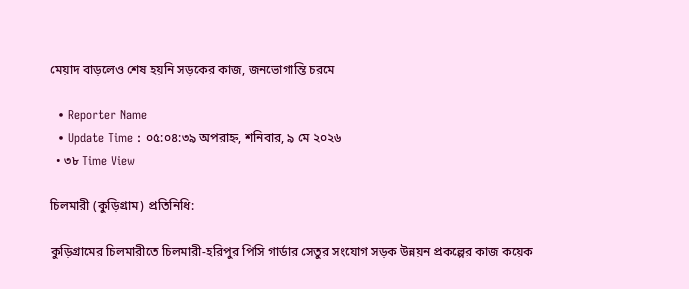মেয়াদ বাড়লেও শেষ হয়নি সড়কের কাজ, জনভোগান্তি চরমে

  • Reporter Name
  • Update Time : ০৫:০৪:৩৯ অপরাহ্ন, শনিবার, ৯ মে ২০২৬
  • ৩৮ Time View

চিলমারী (কুড়িগ্রাম) প্রতিনিধি:

কুড়িগ্রামের চিলমারীতে চিলমারী-হরিপুর পিসি গার্ডার সেতুর সংযোগ সড়ক উন্নয়ন প্রকল্পের কাজ কয়েক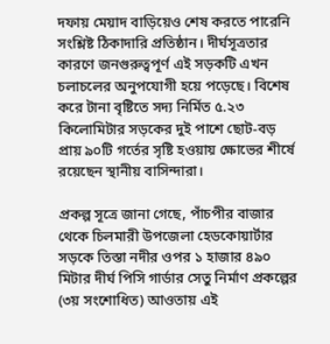দফায় মেয়াদ বাড়িয়েও শেষ করতে পারেনি সংশ্লিষ্ট ঠিকাদারি প্রতিষ্ঠান। দীর্ঘসূত্রতার কারণে জনগুরুত্বপূর্ণ এই সড়কটি এখন চলাচলের অনুপযোগী হয়ে পড়েছে। বিশেষ করে টানা বৃষ্টিতে সদ্য নির্মিত ৫.২৩ কিলোমিটার সড়কের দুই পাশে ছোট-বড় প্রায় ৯০টি গর্তের সৃষ্টি হওয়ায় ক্ষোভের শীর্ষে রয়েছেন স্থানীয় বাসিন্দারা।

প্রকল্প সূত্রে জানা গেছে, পাঁচপীর বাজার থেকে চিলমারী উপজেলা হেডকোয়ার্টার সড়কে তিস্তা নদীর ওপর ১ হাজার ৪৯০ মিটার দীর্ঘ পিসি গার্ডার সেতু নির্মাণ প্রকল্পের (৩য় সংশোধিত) আওতায় এই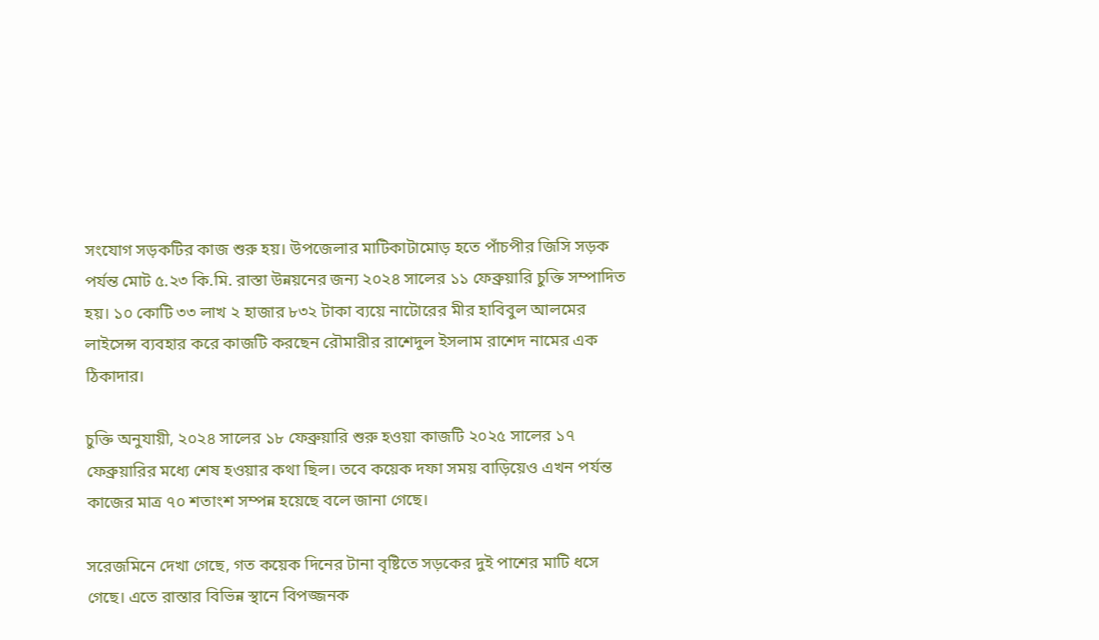সংযোগ সড়কটির কাজ শুরু হয়। উপজেলার মাটিকাটামোড় হতে পাঁচপীর জিসি সড়ক পর্যন্ত মোট ৫.২৩ কি.মি. রাস্তা উন্নয়নের জন্য ২০২৪ সালের ১১ ফেব্রুয়ারি চুক্তি সম্পাদিত হয়। ১০ কোটি ৩৩ লাখ ২ হাজার ৮৩২ টাকা ব্যয়ে নাটোরের মীর হাবিবুল আলমের লাইসেন্স ব্যবহার করে কাজটি করছেন রৌমারীর রাশেদুল ইসলাম রাশেদ নামের এক ঠিকাদার।

চুক্তি অনুযায়ী, ২০২৪ সালের ১৮ ফেব্রুয়ারি শুরু হওয়া কাজটি ২০২৫ সালের ১৭ ফেব্রুয়ারির মধ্যে শেষ হওয়ার কথা ছিল। তবে কয়েক দফা সময় বাড়িয়েও এখন পর্যন্ত কাজের মাত্র ৭০ শতাংশ সম্পন্ন হয়েছে বলে জানা গেছে।

সরেজমিনে দেখা গেছে, গত কয়েক দিনের টানা বৃষ্টিতে সড়কের দুই পাশের মাটি ধসে গেছে। এতে রাস্তার বিভিন্ন স্থানে বিপজ্জনক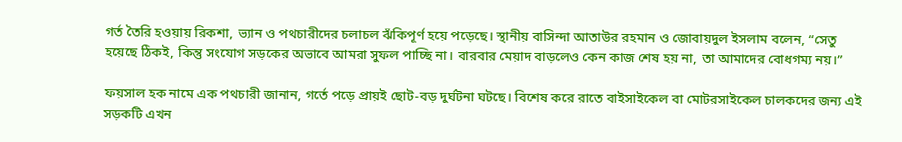গর্ত তৈরি হওয়ায় রিকশা, ভ্যান ও পথচারীদের চলাচল ঝঁকিপূর্ণ হয়ে পড়েছে। স্থানীয় বাসিন্দা আতাউর রহমান ও জোবায়দুল ইসলাম বলেন, “সেতু হয়েছে ঠিকই, কিন্তু সংযোগ সড়কের অভাবে আমরা সুফল পাচ্ছি না। বারবার মেয়াদ বাড়লেও কেন কাজ শেষ হয় না, তা আমাদের বোধগম্য নয়।”

ফয়সাল হক নামে এক পথচারী জানান, গর্তে পড়ে প্রায়ই ছোট-বড় দুর্ঘটনা ঘটছে। বিশেষ করে রাতে বাইসাইকেল বা মোটরসাইকেল চালকদের জন্য এই সড়কটি এখন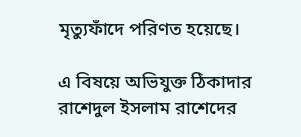মৃত্যুফাঁদে পরিণত হয়েছে।

এ বিষয়ে অভিযুক্ত ঠিকাদার রাশেদুল ইসলাম রাশেদের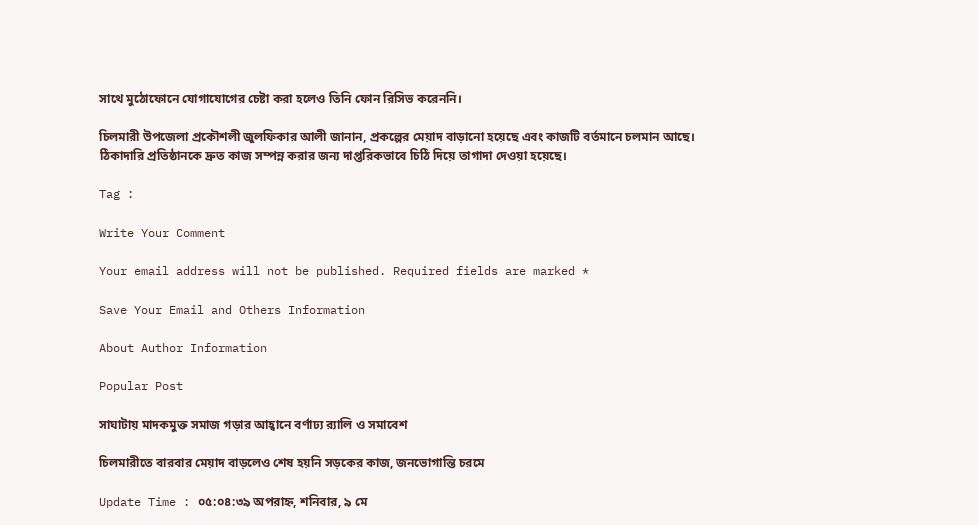সাথে মুঠোফোনে যোগাযোগের চেষ্টা করা হলেও তিনি ফোন রিসিভ করেননি।

চিলমারী উপজেলা প্রকৌশলী জুলফিকার আলী জানান, প্রকল্পের মেয়াদ বাড়ানো হয়েছে এবং কাজটি বর্তমানে চলমান আছে। ঠিকাদারি প্রতিষ্ঠানকে দ্রুত কাজ সম্পন্ন করার জন্য দাপ্তরিকভাবে চিঠি দিয়ে তাগাদা দেওয়া হয়েছে।

Tag :

Write Your Comment

Your email address will not be published. Required fields are marked *

Save Your Email and Others Information

About Author Information

Popular Post

সাঘাটায় মাদকমুক্ত সমাজ গড়ার আহ্বানে বর্ণাঢ্য র‍্যালি ও সমাবেশ

চিলমারীতে বারবার মেয়াদ বাড়লেও শেষ হয়নি সড়কের কাজ, জনভোগান্তি চরমে

Update Time : ০৫:০৪:৩৯ অপরাহ্ন, শনিবার, ৯ মে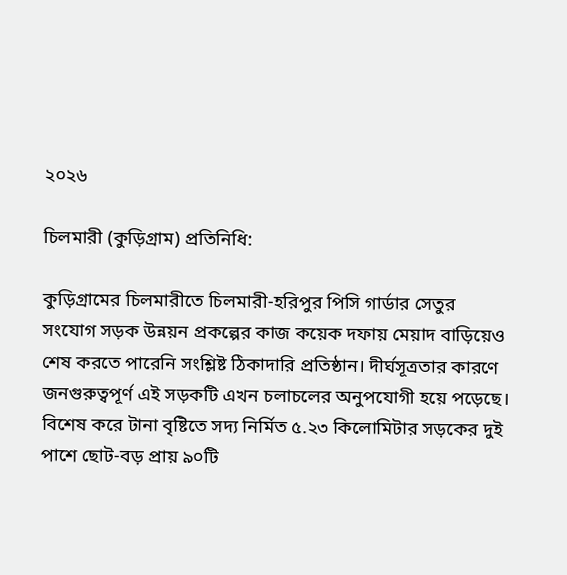২০২৬

চিলমারী (কুড়িগ্রাম) প্রতিনিধি:

কুড়িগ্রামের চিলমারীতে চিলমারী-হরিপুর পিসি গার্ডার সেতুর সংযোগ সড়ক উন্নয়ন প্রকল্পের কাজ কয়েক দফায় মেয়াদ বাড়িয়েও শেষ করতে পারেনি সংশ্লিষ্ট ঠিকাদারি প্রতিষ্ঠান। দীর্ঘসূত্রতার কারণে জনগুরুত্বপূর্ণ এই সড়কটি এখন চলাচলের অনুপযোগী হয়ে পড়েছে। বিশেষ করে টানা বৃষ্টিতে সদ্য নির্মিত ৫.২৩ কিলোমিটার সড়কের দুই পাশে ছোট-বড় প্রায় ৯০টি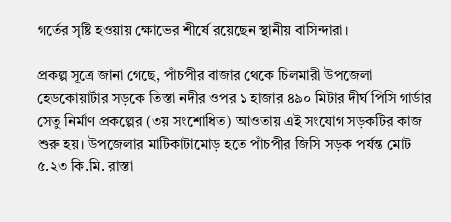গর্তের সৃষ্টি হওয়ায় ক্ষোভের শীর্ষে রয়েছেন স্থানীয় বাসিন্দারা।

প্রকল্প সূত্রে জানা গেছে, পাঁচপীর বাজার থেকে চিলমারী উপজেলা হেডকোয়ার্টার সড়কে তিস্তা নদীর ওপর ১ হাজার ৪৯০ মিটার দীর্ঘ পিসি গার্ডার সেতু নির্মাণ প্রকল্পের (৩য় সংশোধিত) আওতায় এই সংযোগ সড়কটির কাজ শুরু হয়। উপজেলার মাটিকাটামোড় হতে পাঁচপীর জিসি সড়ক পর্যন্ত মোট ৫.২৩ কি.মি. রাস্তা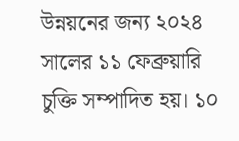উন্নয়নের জন্য ২০২৪ সালের ১১ ফেব্রুয়ারি চুক্তি সম্পাদিত হয়। ১০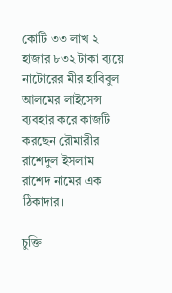কোটি ৩৩ লাখ ২ হাজার ৮৩২ টাকা ব্যয়ে নাটোরের মীর হাবিবুল আলমের লাইসেন্স ব্যবহার করে কাজটি করছেন রৌমারীর রাশেদুল ইসলাম রাশেদ নামের এক ঠিকাদার।

চুক্তি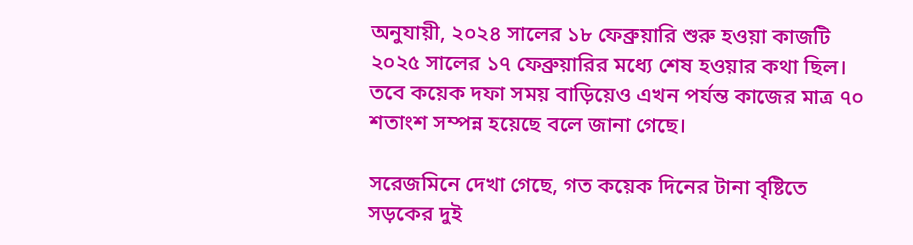অনুযায়ী, ২০২৪ সালের ১৮ ফেব্রুয়ারি শুরু হওয়া কাজটি ২০২৫ সালের ১৭ ফেব্রুয়ারির মধ্যে শেষ হওয়ার কথা ছিল। তবে কয়েক দফা সময় বাড়িয়েও এখন পর্যন্ত কাজের মাত্র ৭০ শতাংশ সম্পন্ন হয়েছে বলে জানা গেছে।

সরেজমিনে দেখা গেছে, গত কয়েক দিনের টানা বৃষ্টিতে সড়কের দুই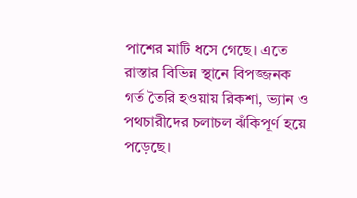পাশের মাটি ধসে গেছে। এতে রাস্তার বিভিন্ন স্থানে বিপজ্জনক গর্ত তৈরি হওয়ায় রিকশা, ভ্যান ও পথচারীদের চলাচল ঝঁকিপূর্ণ হয়ে পড়েছে।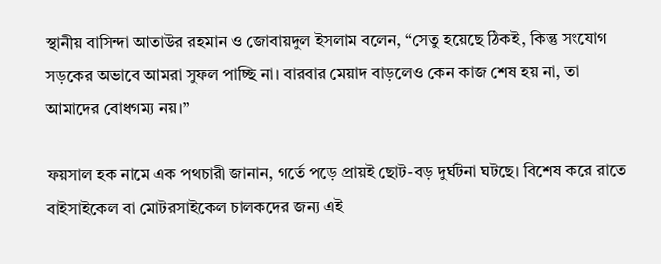স্থানীয় বাসিন্দা আতাউর রহমান ও জোবায়দুল ইসলাম বলেন, “সেতু হয়েছে ঠিকই, কিন্তু সংযোগ সড়কের অভাবে আমরা সুফল পাচ্ছি না। বারবার মেয়াদ বাড়লেও কেন কাজ শেষ হয় না, তা আমাদের বোধগম্য নয়।”

ফয়সাল হক নামে এক পথচারী জানান, গর্তে পড়ে প্রায়ই ছোট-বড় দুর্ঘটনা ঘটছে। বিশেষ করে রাতে বাইসাইকেল বা মোটরসাইকেল চালকদের জন্য এই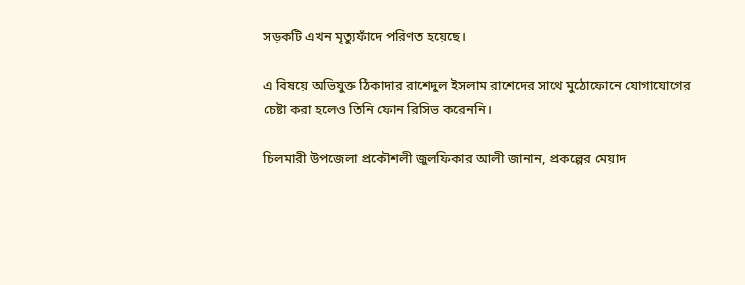সড়কটি এখন মৃত্যুফাঁদে পরিণত হয়েছে।

এ বিষয়ে অভিযুক্ত ঠিকাদার রাশেদুল ইসলাম রাশেদের সাথে মুঠোফোনে যোগাযোগের চেষ্টা করা হলেও তিনি ফোন রিসিভ করেননি।

চিলমারী উপজেলা প্রকৌশলী জুলফিকার আলী জানান, প্রকল্পের মেয়াদ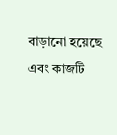বাড়ানো হয়েছে এবং কাজটি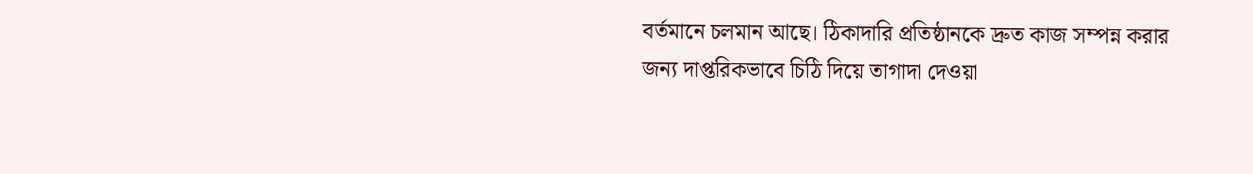বর্তমানে চলমান আছে। ঠিকাদারি প্রতিষ্ঠানকে দ্রুত কাজ সম্পন্ন করার জন্য দাপ্তরিকভাবে চিঠি দিয়ে তাগাদা দেওয়া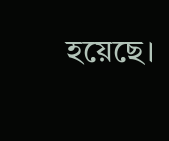হয়েছে।